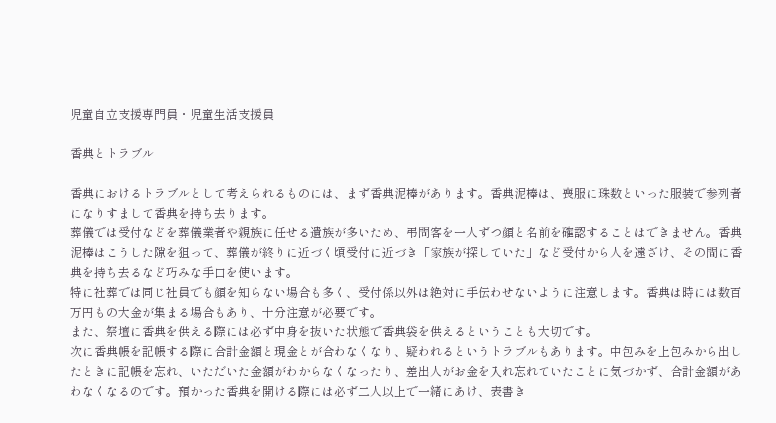児童自立支援専門員・児童生活支援員

香典とトラブル

香典におけるトラブルとして考えられるものには、まず香典泥棒があります。香典泥棒は、喪服に珠数といった服装で参列者になりすまして香典を持ち去ります。
葬儀では受付などを葬儀業者や親族に任せる遺族が多いため、弔問客を一人ずつ顔と名前を確認することはできません。香典泥棒はこうした隙を狙って、葬儀が終りに近づく頃受付に近づき「家族が探していた」など受付から人を遠ざけ、その間に香典を持ち去るなど巧みな手口を使います。
特に社葬では同じ社員でも顔を知らない場合も多く、受付係以外は絶対に手伝わせないように注意します。香典は時には数百万円もの大金が集まる場合もあり、十分注意が必要です。
また、祭壇に香典を供える際には必ず中身を抜いた状態で香典袋を供えるということも大切です。
次に香典帳を記帳する際に合計金額と現金とが合わなくなり、疑われるというトラブルもあります。中包みを上包みから出したときに記帳を忘れ、いただいた金額がわからなくなったり、差出人がお金を入れ忘れていたことに気づかず、合計金額があわなくなるのです。預かった香典を開ける際には必ず二人以上で一緒にあけ、表書き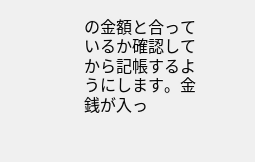の金額と合っているか確認してから記帳するようにします。金銭が入っ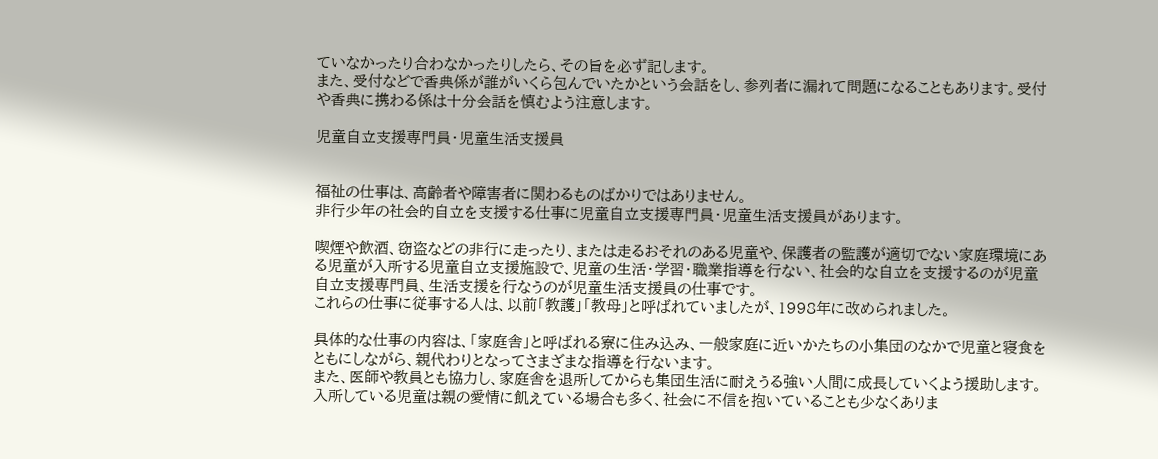ていなかったり合わなかったりしたら、その旨を必ず記します。
また、受付などで香典係が誰がいくら包んでいたかという会話をし、参列者に漏れて問題になることもあります。受付や香典に携わる係は十分会話を慎むよう注意します。

児童自立支援専門員・児童生活支援員


福祉の仕事は、高齢者や障害者に関わるものばかりではありません。
非行少年の社会的自立を支援する仕事に児童自立支援専門員・児童生活支援員があります。

喫煙や飲酒、窃盗などの非行に走ったり、または走るおそれのある児童や、保護者の監護が適切でない家庭環境にある児童が入所する児童自立支援施設で、児童の生活・学習・職業指導を行ない、社会的な自立を支援するのが児童自立支援専門員、生活支援を行なうのが児童生活支援員の仕事です。
これらの仕事に従事する人は、以前「教護」「教母」と呼ばれていましたが、1998年に改められました。

具体的な仕事の内容は、「家庭舎」と呼ばれる寮に住み込み、一般家庭に近いかたちの小集団のなかで児童と寝食をともにしながら、親代わりとなってさまざまな指導を行ないます。
また、医師や教員とも協力し、家庭舎を退所してからも集団生活に耐えうる強い人間に成長していくよう援助します。
入所している児童は親の愛情に飢えている場合も多く、社会に不信を抱いていることも少なくありま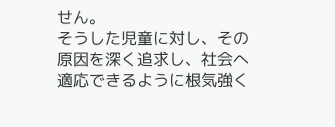せん。
そうした児童に対し、その原因を深く追求し、社会へ適応できるように根気強く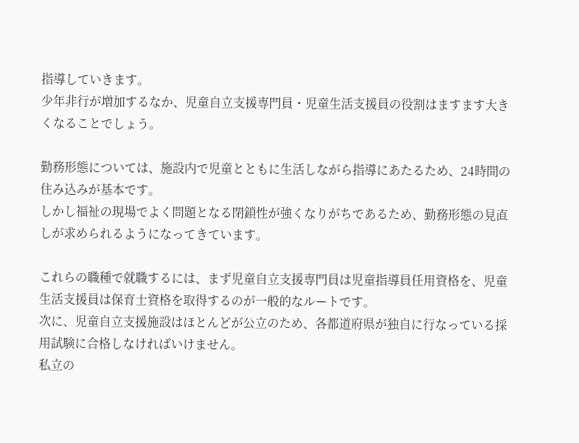指導していきます。
少年非行が増加するなか、児童自立支援専門員・児童生活支援員の役割はますます大きくなることでしょう。

勤務形態については、施設内で児童とともに生活しながら指導にあたるため、24時間の住み込みが基本です。
しかし福祉の現場でよく問題となる閉鎖性が強くなりがちであるため、勤務形態の見直しが求められるようになってきています。

これらの職種で就職するには、まず児童自立支援専門員は児童指導員任用資格を、児童生活支援員は保育士資格を取得するのが一般的なルートです。
次に、児童自立支援施設はほとんどが公立のため、各都道府県が独自に行なっている採用試験に合格しなければいけません。
私立の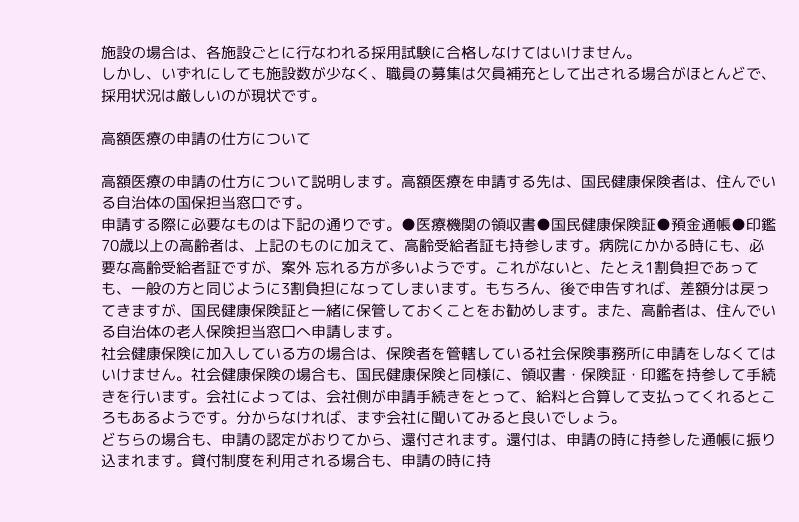施設の場合は、各施設ごとに行なわれる採用試験に合格しなけてはいけません。
しかし、いずれにしても施設数が少なく、職員の募集は欠員補充として出される場合がほとんどで、採用状況は厳しいのが現状です。

高額医療の申請の仕方について

高額医療の申請の仕方について説明します。高額医療を申請する先は、国民健康保険者は、住んでいる自治体の国保担当窓口です。
申請する際に必要なものは下記の通りです。●医療機関の領収書●国民健康保険証●預金通帳●印鑑
70歳以上の高齢者は、上記のものに加えて、高齢受給者証も持参します。病院にかかる時にも、必要な高齢受給者証ですが、案外 忘れる方が多いようです。これがないと、たとえ1割負担であっても、一般の方と同じように3割負担になってしまいます。もちろん、後で申告すれば、差額分は戻ってきますが、国民健康保険証と一緒に保管しておくことをお勧めします。また、高齢者は、住んでいる自治体の老人保険担当窓口へ申請します。
社会健康保険に加入している方の場合は、保険者を管轄している社会保険事務所に申請をしなくてはいけません。社会健康保険の場合も、国民健康保険と同様に、領収書・保険証・印鑑を持参して手続きを行います。会社によっては、会社側が申請手続きをとって、給料と合算して支払ってくれるところもあるようです。分からなければ、まず会社に聞いてみると良いでしょう。
どちらの場合も、申請の認定がおりてから、還付されます。還付は、申請の時に持参した通帳に振り込まれます。貸付制度を利用される場合も、申請の時に持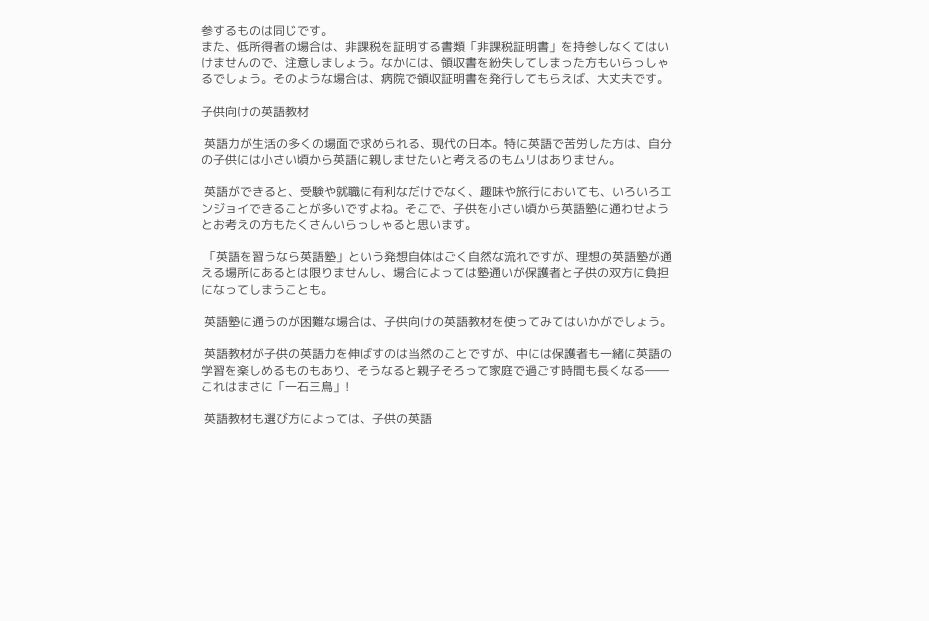参するものは同じです。
また、低所得者の場合は、非課税を証明する書類「非課税証明書」を持参しなくてはいけませんので、注意しましょう。なかには、領収書を紛失してしまった方もいらっしゃるでしょう。そのような場合は、病院で領収証明書を発行してもらえば、大丈夫です。

子供向けの英語教材

 英語力が生活の多くの場面で求められる、現代の日本。特に英語で苦労した方は、自分の子供には小さい頃から英語に親しませたいと考えるのもムリはありません。

 英語ができると、受験や就職に有利なだけでなく、趣味や旅行においても、いろいろエンジョイできることが多いですよね。そこで、子供を小さい頃から英語塾に通わせようとお考えの方もたくさんいらっしゃると思います。

 「英語を習うなら英語塾」という発想自体はごく自然な流れですが、理想の英語塾が通える場所にあるとは限りませんし、場合によっては塾通いが保護者と子供の双方に負担になってしまうことも。

 英語塾に通うのが困難な場合は、子供向けの英語教材を使ってみてはいかがでしょう。

 英語教材が子供の英語力を伸ばすのは当然のことですが、中には保護者も一緒に英語の学習を楽しめるものもあり、そうなると親子そろって家庭で過ごす時間も長くなる――これはまさに「一石三鳥」!

 英語教材も選び方によっては、子供の英語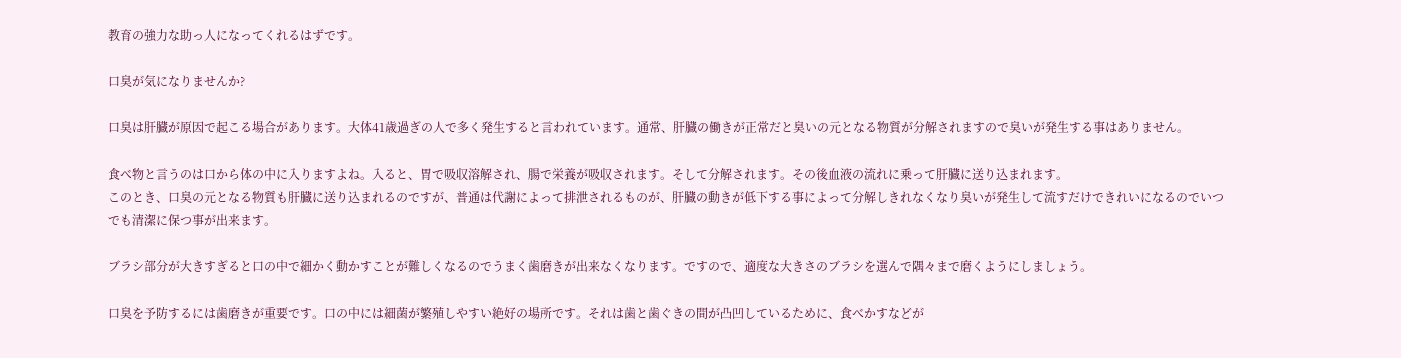教育の強力な助っ人になってくれるはずです。

口臭が気になりませんか?

口臭は肝臓が原因で起こる場合があります。大体41歳過ぎの人で多く発生すると言われています。通常、肝臓の働きが正常だと臭いの元となる物質が分解されますので臭いが発生する事はありません。

食べ物と言うのは口から体の中に入りますよね。入ると、胃で吸収溶解され、腸で栄養が吸収されます。そして分解されます。その後血液の流れに乗って肝臓に送り込まれます。
このとき、口臭の元となる物質も肝臓に送り込まれるのですが、普通は代謝によって排泄されるものが、肝臓の動きが低下する事によって分解しきれなくなり臭いが発生して流すだけできれいになるのでいつでも清潔に保つ事が出来ます。

ブラシ部分が大きすぎると口の中で細かく動かすことが難しくなるのでうまく歯磨きが出来なくなります。ですので、適度な大きさのブラシを選んで隅々まで磨くようにしましょう。

口臭を予防するには歯磨きが重要です。口の中には細菌が繁殖しやすい絶好の場所です。それは歯と歯ぐきの間が凸凹しているために、食べかすなどが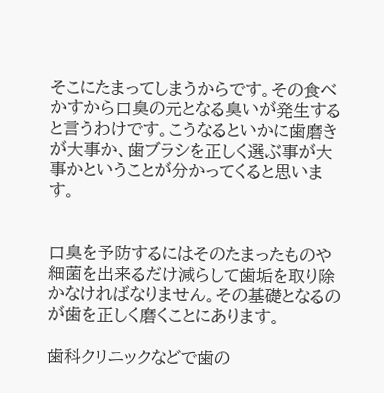そこにたまってしまうからです。その食べかすから口臭の元となる臭いが発生すると言うわけです。こうなるといかに歯磨きが大事か、歯ブラシを正しく選ぶ事が大事かということが分かってくると思います。


口臭を予防するにはそのたまったものや細菌を出来るだけ減らして歯垢を取り除かなければなりません。その基礎となるのが歯を正しく磨くことにあります。

歯科クリニックなどで歯の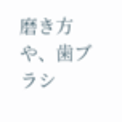磨き方や、歯ブラシ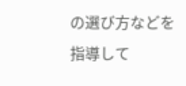の選び方などを指導して